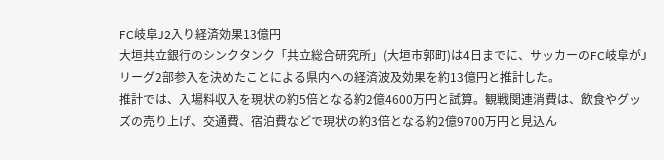FC岐阜J2入り経済効果13億円
大垣共立銀行のシンクタンク「共立総合研究所」(大垣市郭町)は4日までに、サッカーのFC岐阜がJリーグ2部参入を決めたことによる県内への経済波及効果を約13億円と推計した。
推計では、入場料収入を現状の約5倍となる約2億4600万円と試算。観戦関連消費は、飲食やグッズの売り上げ、交通費、宿泊費などで現状の約3倍となる約2億9700万円と見込ん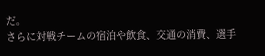だ。
さらに対戦チームの宿泊や飲食、交通の消費、選手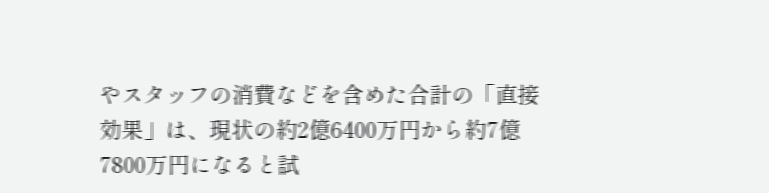やスタッフの消費などを含めた合計の「直接効果」は、現状の約2億6400万円から約7億7800万円になると試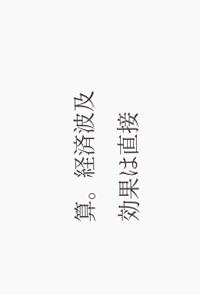算。経済波及効果は直接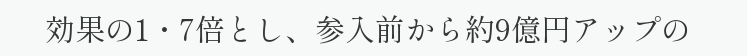効果の1・7倍とし、参入前から約9億円アップの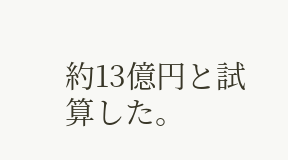約13億円と試算した。